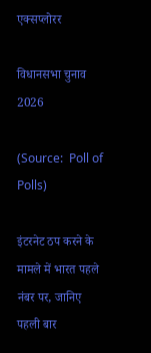एक्सप्लोरर

विधानसभा चुनाव 2026

(Source:  Poll of Polls)

इंटरनेट ठप करने के मामले में भारत पहले नंबर पर, जानिए पहली बार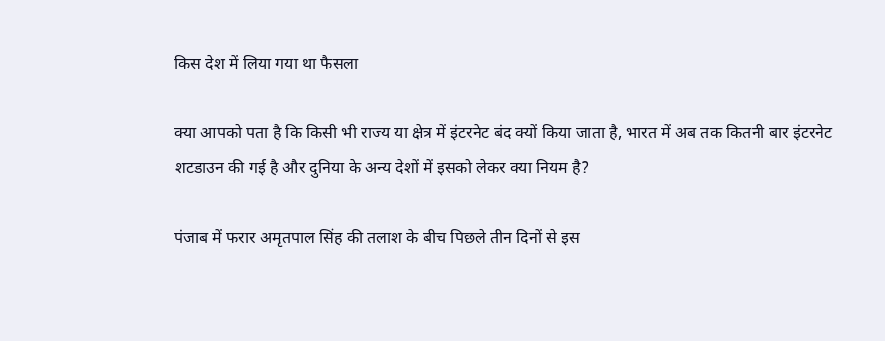किस देश में लिया गया था फैसला

क्या आपको पता है कि किसी भी राज्य या क्षेत्र में इंटरनेट बंद क्यों किया जाता है, भारत में अब तक कितनी बार इंटरनेट शटडाउन की गई है और दुनिया के अन्य देशों में इसको लेकर क्या नियम है?

पंजाब में फरार अमृतपाल सिंह की तलाश के बीच पिछले तीन दिनों से इस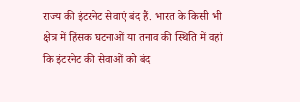राज्य की इंटरनेट सेवाएं बंद हैं. भारत के किसी भी क्षेत्र में हिंसक घटनाओं या तनाव की स्थिति में वहां कि इंटरनेट की सेवाओं को बंद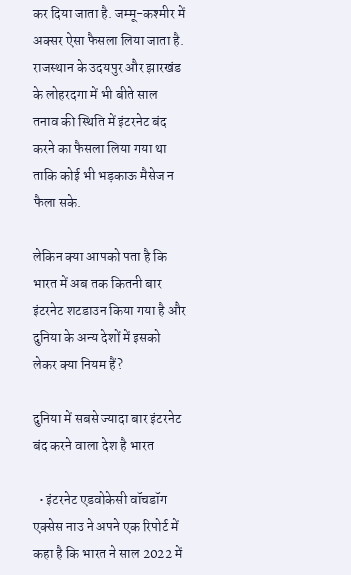कर दिया जाता है. जम्मू-कश्मीर में अक्सर ऐसा फैसला लिया जाता है. राजस्थान के उदयपुर और झारखंड के लोहरदगा में भी बीते साल तनाव की स्थिति में इंटरनेट बंद करने का फैसला लिया गया था ताकि कोई भी भड़काऊ मैसेज न फैला सके.

लेकिन क्या आपको पता है कि भारत में अब तक कितनी बार इंटरनेट शटडाउन किया गया है और दुनिया के अन्य देशों में इसको लेकर क्या नियम हैं?

दुनिया में सबसे ज्यादा बार इंटरनेट बंद करने वाला देश है भारत

  • इंटरनेट एडवोकेसी वॉचडॉग एक्सेस नाउ ने अपने एक रिपोर्ट में कहा है कि भारत ने साल 2022 में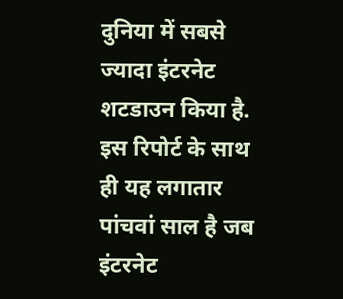दुनिया में सबसे ज्यादा इंटरनेट शटडाउन किया है. इस रिपोर्ट के साथ ही यह लगातार पांचवां साल है जब इंटरनेट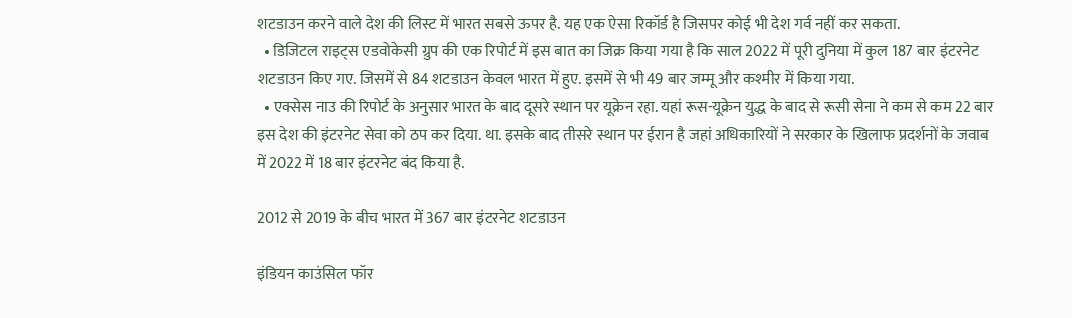शटडाउन करने वाले देश की लिस्ट में भारत सबसे ऊपर है. यह एक ऐसा रिकॉर्ड है जिसपर कोई भी देश गर्व नहीं कर सकता.
  • डिजिटल राइट्स एडवोकेसी ग्रुप की एक रिपोर्ट में इस बात का जिक्र किया गया है कि साल 2022 में पूरी दुनिया में कुल 187 बार इंटरनेट शटडाउन किए गए. जिसमें से 84 शटडाउन केवल भारत में हुए. इसमें से भी 49 बार जम्मू और कश्मीर में किया गया.
  • एक्सेस नाउ की रिपोर्ट के अनुसार भारत के बाद दूसरे स्थान पर यूक्रेन रहा. यहां रूस-यूक्रेन युद्ध के बाद से रूसी सेना ने कम से कम 22 बार इस देश की इंटरनेट सेवा को ठप कर दिया. था. इसके बाद तीसरे स्थान पर ईरान है जहां अधिकारियों ने सरकार के खिलाफ प्रदर्शनों के जवाब में 2022 में 18 बार इंटरनेट बंद किया है.

2012 से 2019 के बीच भारत में 367 बार इंटरनेट शटडाउन

इंडियन काउंसिल फॉर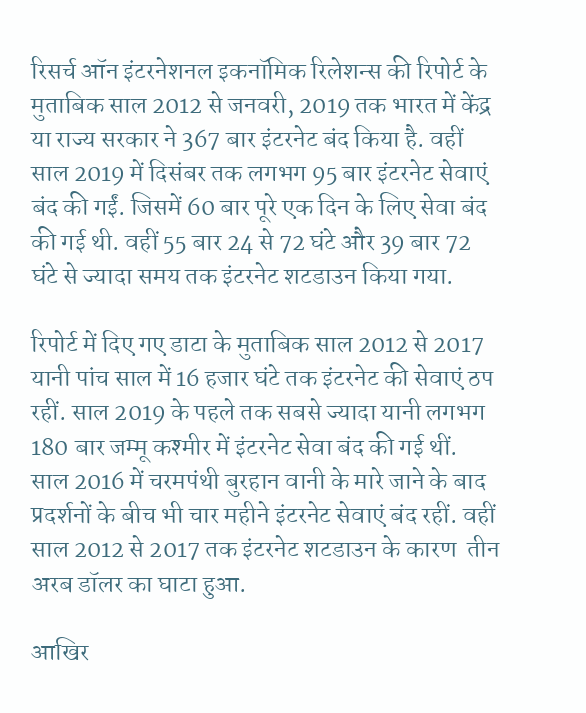रिसर्च ऑन इंटरनेशनल इकनॉमिक रिलेशन्स की रिपोर्ट के मुताबिक साल 2012 से जनवरी, 2019 तक भारत में केंद्र या राज्य सरकार ने 367 बार इंटरनेट बंद किया है. वहीं साल 2019 में दिसंबर तक लगभग 95 बार इंटरनेट सेवाएं बंद की गईं. जिसमें 60 बार पूरे एक दिन के लिए सेवा बंद की गई थी. वहीं 55 बार 24 से 72 घंटे और 39 बार 72 घंटे से ज्यादा समय तक इंटरनेट शटडाउन किया गया.

रिपोर्ट में दिए गए डाटा के मुताबिक साल 2012 से 2017 यानी पांच साल में 16 हजार घंटे तक इंटरनेट की सेवाएं ठप रहीं. साल 2019 के पहले तक सबसे ज्यादा यानी लगभग 180 बार जम्मू कश्मीर में इंटरनेट सेवा बंद की गई थीं. साल 2016 में चरमपंथी बुरहान वानी के मारे जाने के बाद प्रदर्शनों के बीच भी चार महीने इंटरनेट सेवाएं बंद रहीं. वहीं साल 2012 से 2017 तक इंटरनेट शटडाउन के कारण  तीन अरब डॉलर का घाटा हुआ.

आखिर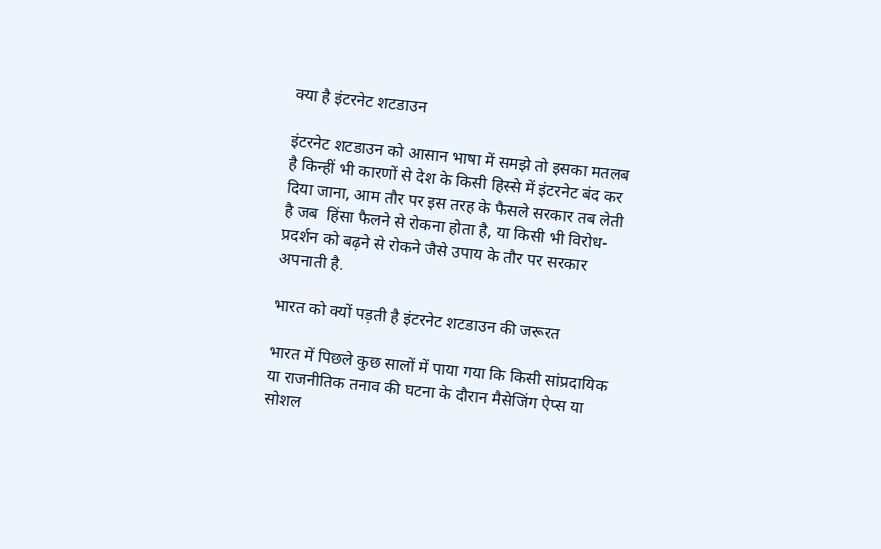क्या है इंटरनेट शटडाउन

इंटरनेट शटडाउन को आसान भाषा में समझे तो इसका मतलब है किन्हीं भी कारणों से देश के किसी हिस्से में इंटरनेट बंद कर दिया जाना, आम तौर पर इस तरह के फैसले सरकार तब लेती है जब  हिंसा फैलने से रोकना होता है, या किसी भी विरोध-प्रदर्शन को बढ़ने से रोकने जैसे उपाय के तौर पर सरकार अपनाती है.

भारत को क्यों पड़ती है इंटरनेट शटडाउन की जरूरत

भारत में पिछले कुछ सालों में पाया गया कि किसी सांप्रदायिक या राजनीतिक तनाव की घटना के दौरान मैसेजिंग ऐप्स या सोशल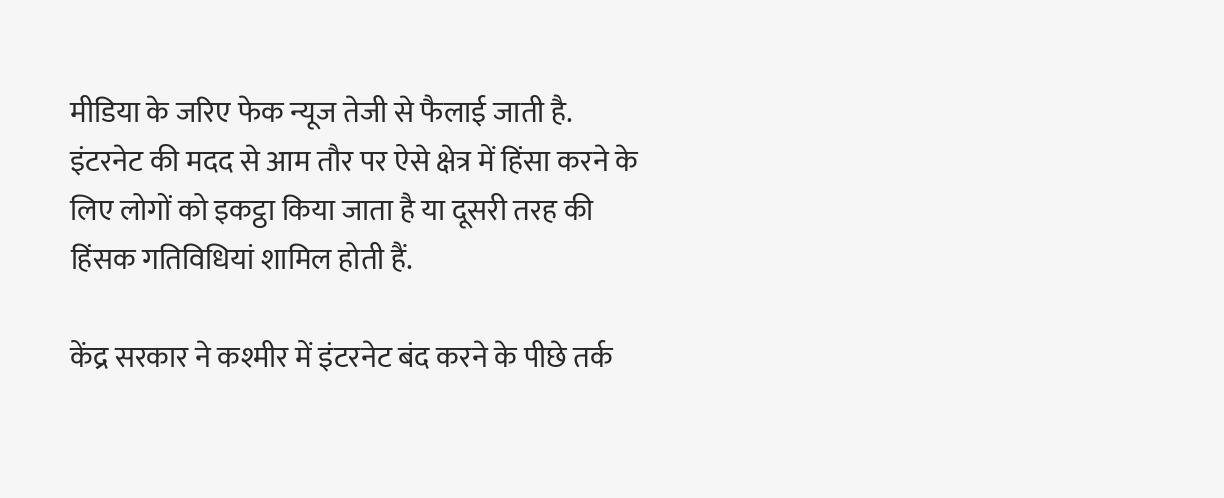मीडिया के जरिए फेक न्यूज तेजी से फैलाई जाती है. इंटरनेट की मदद से आम तौर पर ऐसे क्षेत्र में हिंसा करने के लिए लोगों को इकट्ठा किया जाता है या दूसरी तरह की हिंसक गतिविधियां शामिल होती हैं.

केंद्र सरकार ने कश्मीर में इंटरनेट बंद करने के पीछे तर्क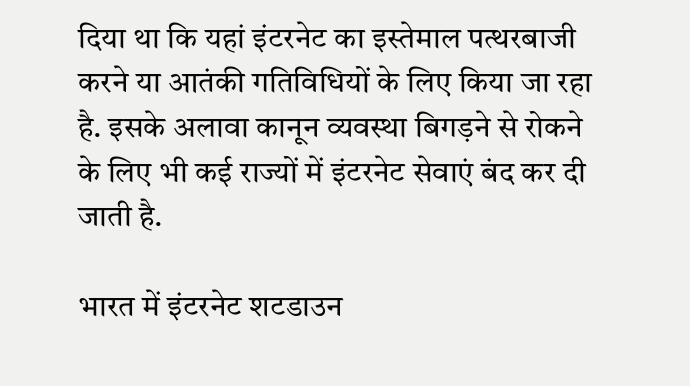दिया था कि यहां इंटरनेट का इस्तेमाल पत्थरबाजी करने या आतंकी गतिविधियों के लिए किया जा रहा है. इसके अलावा कानून व्यवस्था बिगड़ने से रोकने के लिए भी कई राज्यों में इंटरनेट सेवाएं बंद कर दी जाती है.

भारत में इंटरनेट शटडाउन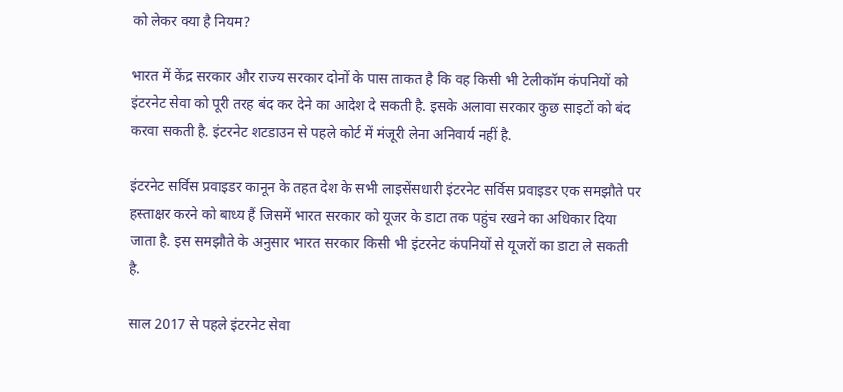को लेकर क्या है नियम?

भारत में केंद्र सरकार और राज्य सरकार दोनों के पास ताकत है कि वह किसी भी टेलीकॉम कंपनियों को इंटरनेट सेवा को पूरी तरह बंद कर देने का आदेश दे सकती है. इसके अलावा सरकार कुछ साइटों को बंद करवा सकती है. इंटरनेट शटडाउन से पहले कोर्ट में मंजूरी लेना अनिवार्य नहीं है.

इंटरनेट सर्विस प्रवाइडर कानून के तहत देश के सभी लाइसेंसधारी इंटरनेट सर्विस प्रवाइडर एक समझौते पर हस्ताक्षर करने को बाध्य हैं जिसमें भारत सरकार को यूजर के डाटा तक पहुंच रखने का अधिकार दिया जाता है. इस समझौते के अनुसार भारत सरकार किसी भी इंटरनेट कंपनियों से यूजरों का डाटा ले सकती है.

साल 2017 से पहले इंटरनेट सेवा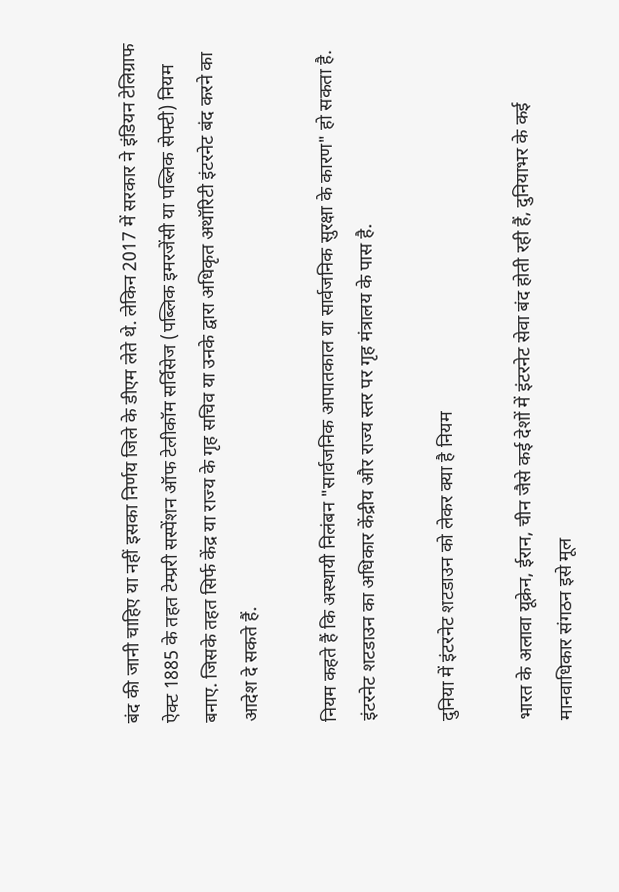बंद की जानी चाहिए या नहीं इसका निर्णय जिले के डीएम लेते थे. लेकिन 2017 में सरकार ने इंडियन टेलिग्राफ ऐक्ट 1885 के तहत टेम्प्ररी सस्पेंशन ऑफ टेलीकॉम सर्विसेज (पब्लिक इमरजेंसी या पब्लिक सेफ्टी) नियम बनाए. जिसके तहत सिर्फ केंद्र या राज्य के गृह सचिव या उनके द्वारा अधिकृत अथॉरिटी इंटरनेट बंद करने का आदेश दे सकते हैं.

नियम कहते हैं कि अस्थायी निलंबन "सार्वजनिक आपातकाल या सार्वजनिक सुरक्षा के कारण" हो सकता है. इंटरनेट शटडाउन का अधिकार केंद्रीय और राज्य स्तर पर गृह मंत्रालय के पास है.

दुनिया में इंटरनेट शटडाउन को लेकर क्या है नियम

भारत के अलावा यूक्रेन, ईरान, चीन जैसे कई देशों में इंटरनेट सेवा बंद होती रही हैं, दुनियाभर के कई मानवाधिकार संगठन इसे मूल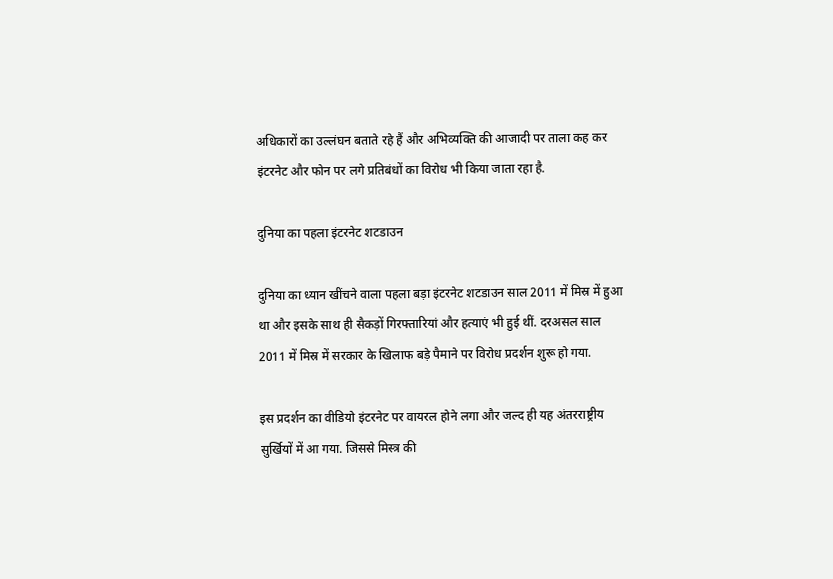अधिकारों का उल्लंघन बताते रहे हैं और अभिव्यक्ति की आजादी पर ताला कह कर इंटरनेट और फोन पर लगे प्रतिबंधों का विरोध भी किया जाता रहा है.

दुनिया का पहला इंटरनेट शटडाउन

दुनिया का ध्यान खींचने वाला पहला बड़ा इंटरनेट शटडाउन साल 2011 में मिस्र में हुआ था और इसके साथ ही सैकड़ों गिरफ्तारियां और हत्याएं भी हुई थीं. दरअसल साल 2011 में मिस्र में सरकार के खिलाफ बड़े पैमाने पर विरोध प्रदर्शन शुरू हो गया.

इस प्रदर्शन का वीडियो इंटरनेट पर वायरल होने लगा और जल्द ही यह अंतरराष्ट्रीय सुर्खियों में आ गया. जिससे मिस्त्र की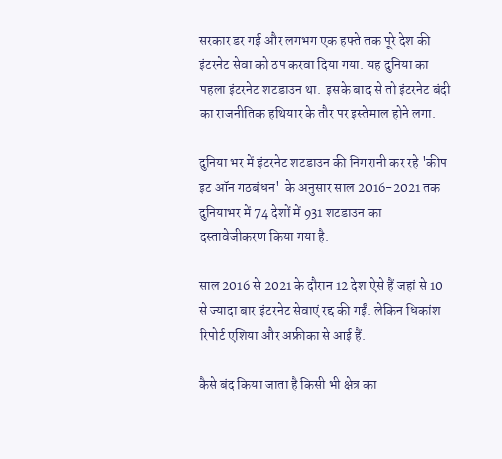सरकार डर गई और लगभग एक हफ्ते तक पूरे देश की इंटरनेट सेवा को ठप करवा दिया गया. यह दुनिया का पहला इंटरनेट शटडाउन था.  इसके बाद से तो इंटरनेट बंदी का राजनीतिक हथियार के तौर पर इस्तेमाल होने लगा.

दुनिया भर में इंटरनेट शटडाउन की निगरानी कर रहे 'कीप इट ऑन गठबंधन'  के अनुसार साल 2016-2021 तक दुनियाभर में 74 देशों में 931 शटडाउन का दस्तावेजीकरण किया गया है.

साल 2016 से 2021 के दौरान 12 देश ऐसे हैं जहां से 10 से ज्यादा बार इंटरनेट सेवाएं रद्द की गईं. लेकिन धिकांश रिपोर्ट एशिया और अफ्रीका से आई हैं.

कैसे बंद किया जाता है किसी भी क्षेत्र का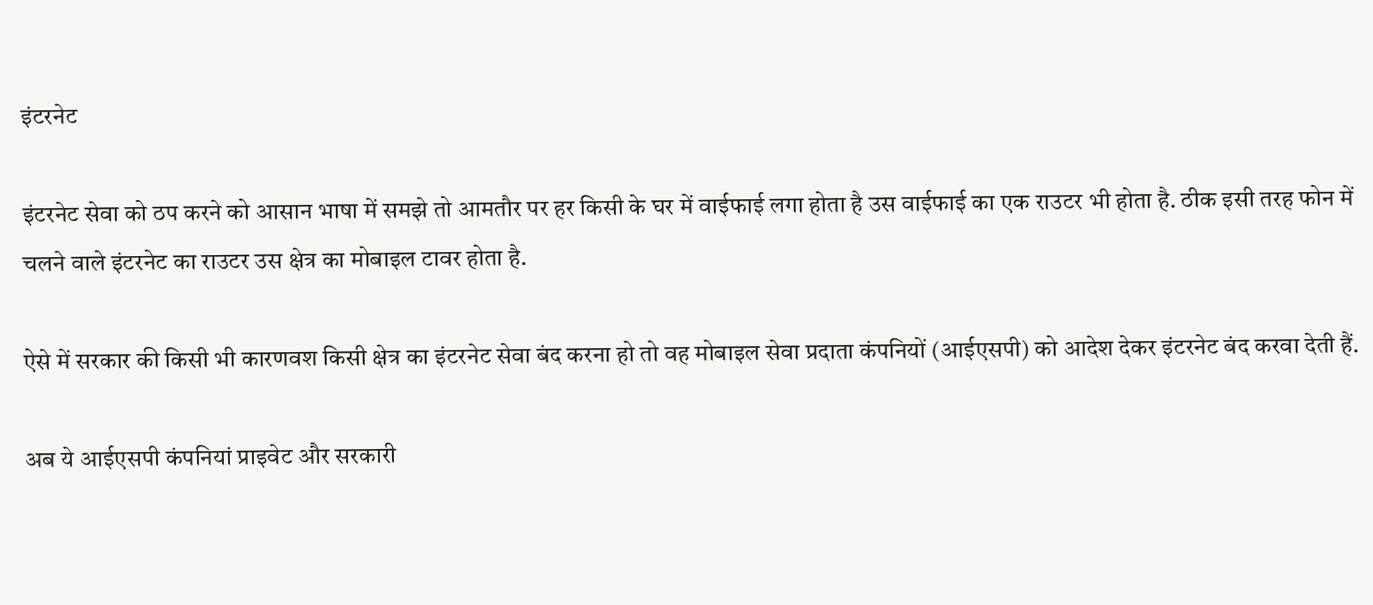इंटरनेट

इंटरनेट सेवा को ठप करने को आसान भाषा में समझे तो आमतौर पर हर किसी के घर में वाईफाई लगा होता है उस वाईफाई का एक राउटर भी होता है. ठीक इसी तरह फोन में चलने वाले इंटरनेट का राउटर उस क्षेत्र का मोबाइल टावर होता है.

ऐसे में सरकार की किसी भी कारणवश किसी क्षेत्र का इंटरनेट सेवा बंद करना हो तो वह मोबाइल सेवा प्रदाता कंपनियों (आईएसपी) को आदेश देकर इंटरनेट बंद करवा देती हैं.

अब ये आईएसपी कंपनियां प्राइवेट और सरकारी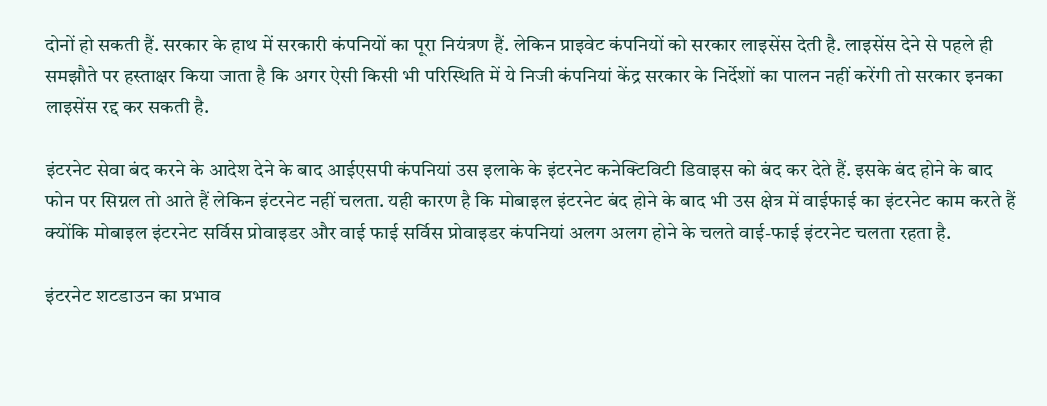दोनों हो सकती हैं. सरकार के हाथ में सरकारी कंपनियों का पूरा नियंत्रण हैं. लेकिन प्राइवेट कंपनियों को सरकार लाइसेंस देती है. लाइसेंस देने से पहले ही समझौते पर हस्ताक्षर किया जाता है कि अगर ऐसी किसी भी परिस्थिति में ये निजी कंपनियां केंद्र सरकार के निर्देशों का पालन नहीं करेंगी तो सरकार इनका लाइसेंस रद्द कर सकती है.

इंटरनेट सेवा बंद करने के आदेश देने के बाद आईएसपी कंपनियां उस इलाके के इंटरनेट कनेक्टिविटी डिवाइस को बंद कर देते हैं. इसके बंद होने के बाद फोन पर सिग्नल तो आते हैं लेकिन इंटरनेट नहीं चलता. यही कारण है कि मोबाइल इंटरनेट बंद होने के बाद भी उस क्षेत्र में वाईफाई का इंटरनेट काम करते हैं क्योंकि मोबाइल इंटरनेट सर्विस प्रोवाइडर और वाई फाई सर्विस प्रोवाइडर कंपनियां अलग अलग होने के चलते वाई-फाई इंटरनेट चलता रहता है.

इंटरनेट शटडाउन का प्रभाव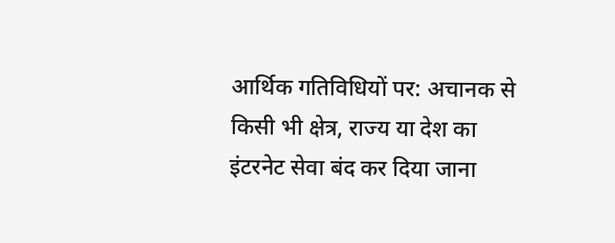आर्थिक गतिविधियों पर: अचानक से किसी भी क्षेत्र, राज्य या देश का इंटरनेट सेवा बंद कर दिया जाना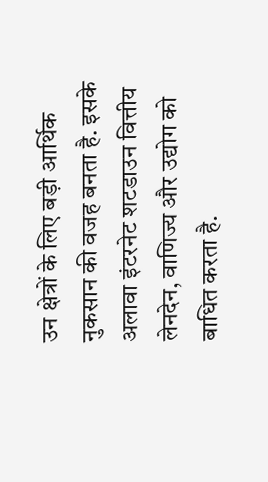उन क्षेत्रों के लिए बड़ी आर्थिक नुकसान की वजह बनता है. इसके अलावा इंटरनेट शटडाउन वित्तीय लेनदेन, वाणिज्य और उद्योग को बाधित करता है.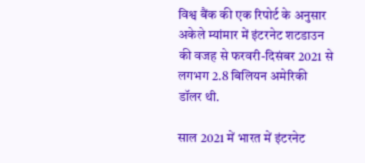विश्व बैंक की एक रिपोर्ट के अनुसार अकेले म्यांमार में इंटरनेट शटडाउन की वजह से फरवरी-दिसंबर 2021 से लगभग 2.8 बिलियन अमेरिकी डॉलर थी.

साल 2021 में भारत में इंटरनेट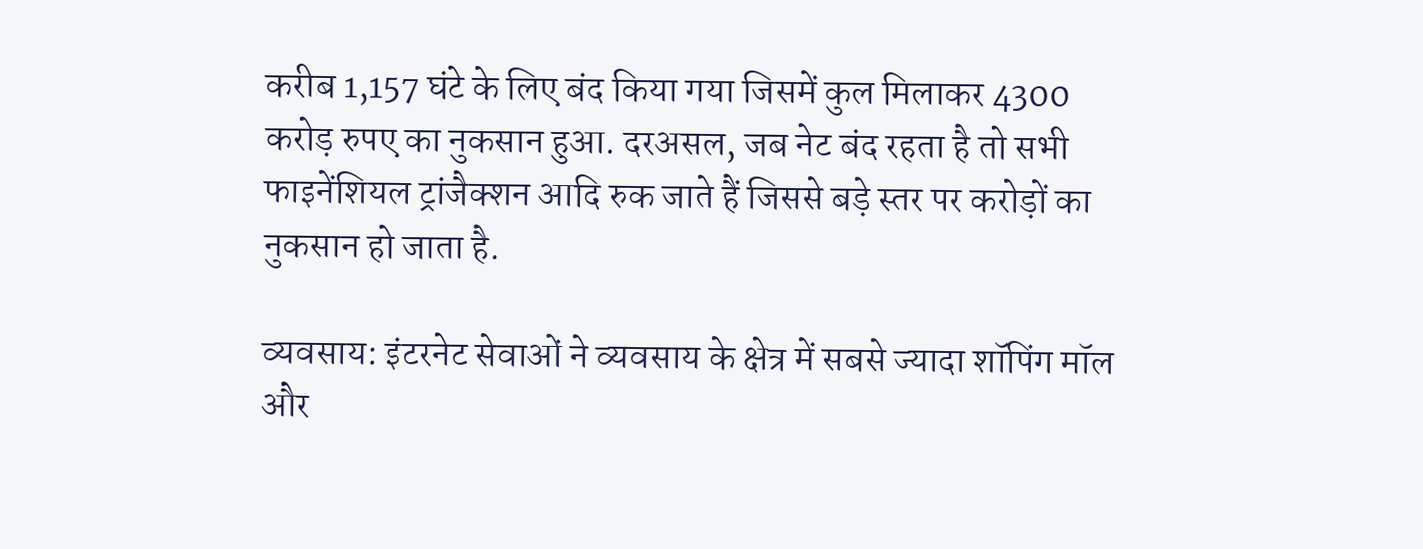करीब 1,157 घंटे के लिए बंद किया गया जिसमें कुल मिलाकर 4300 करोड़ रुपए का नुकसान हुआ. दरअसल, जब नेट बंद रहता है तो सभी फाइनेंशियल ट्रांजैक्शन आदि रुक जाते हैं जिससे बड़े स्तर पर करोड़ों का नुकसान हो जाता है.

व्यवसाय: इंटरनेट सेवाओं ने व्यवसाय के क्षेत्र में सबसे ज्यादा शॉपिंग मॉल और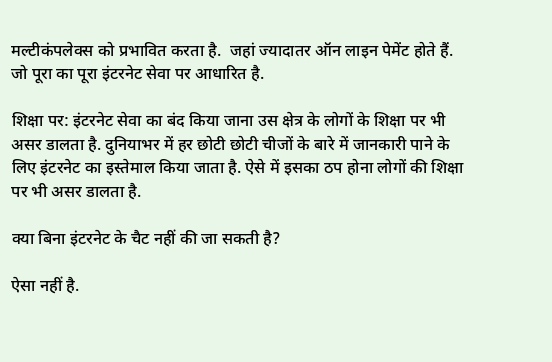मल्टीकंपलेक्स को प्रभावित करता है.  जहां ज्यादातर ऑन लाइन पेमेंट होते हैं. जो पूरा का पूरा इंटरनेट सेवा पर आधारित है.

शिक्षा पर: इंटरनेट सेवा का बंद किया जाना उस क्षेत्र के लोगों के शिक्षा पर भी असर डालता है. दुनियाभर में हर छोटी छोटी चीजों के बारे में जानकारी पाने के लिए इंटरनेट का इस्तेमाल किया जाता है. ऐसे में इसका ठप होना लोगों की शिक्षा पर भी असर डालता है.

क्या बिना इंटरनेट के चैट नहीं की जा सकती है?

ऐसा नहीं है.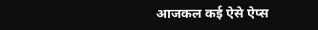आजकल कई ऐसे ऐप्स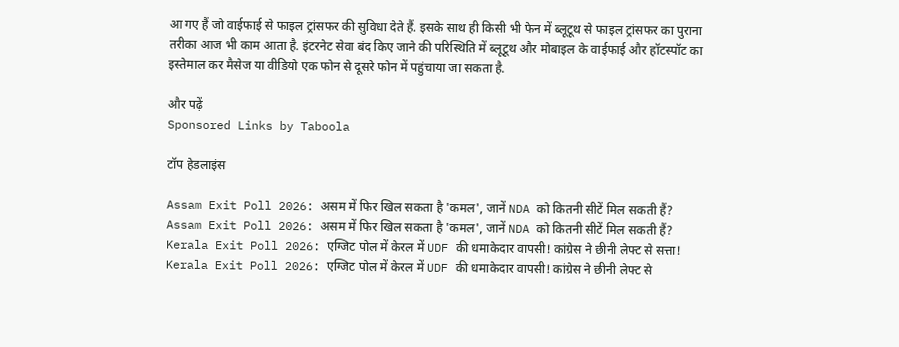आ गए हैं जो वाईफाई से फाइल ट्रांसफर की सुविधा देते हैं. इसके साथ ही किसी भी फेन में ब्लूटूथ से फाइल ट्रांसफर का पुराना तरीका आज भी काम आता है. इंटरनेट सेवा बंद किए जाने की परिस्थिति में ब्लूटूथ और मोबाइल के वाईफाई और हॉटस्पॉट का इस्तेमाल कर मैसेज या वीडियो एक फोन से दूसरे फोन में पहुंचाया जा सकता है.

और पढ़ें
Sponsored Links by Taboola

टॉप हेडलाइंस

Assam Exit Poll 2026: असम में फिर खिल सकता है 'कमल', जानें NDA को कितनी सीटें मिल सकती हैं?
Assam Exit Poll 2026: असम में फिर खिल सकता है 'कमल', जानें NDA को कितनी सीटें मिल सकती हैं?
Kerala Exit Poll 2026: एग्जिट पोल में केरल में UDF की धमाकेदार वापसी! कांग्रेस ने छीनी लेफ्ट से सत्ता!
Kerala Exit Poll 2026: एग्जिट पोल में केरल में UDF की धमाकेदार वापसी! कांग्रेस ने छीनी लेफ्ट से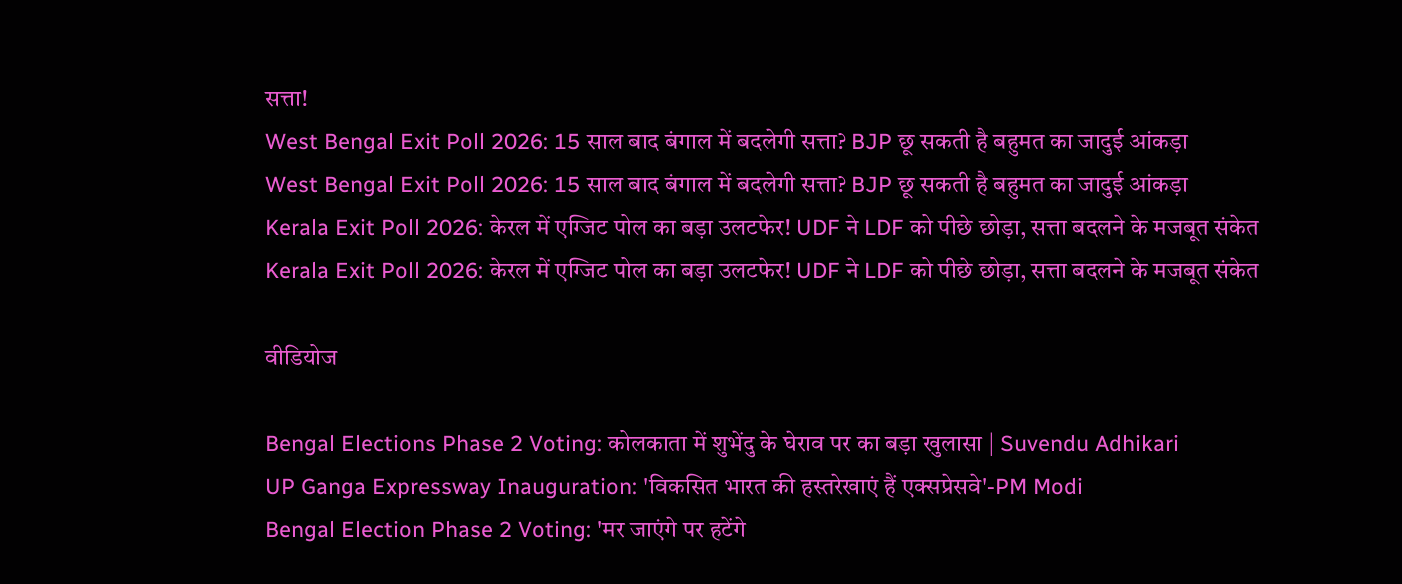सत्ता!
West Bengal Exit Poll 2026: 15 साल बाद बंगाल में बदलेगी सत्ता? BJP छू सकती है बहुमत का जादुई आंकड़ा
West Bengal Exit Poll 2026: 15 साल बाद बंगाल में बदलेगी सत्ता? BJP छू सकती है बहुमत का जादुई आंकड़ा
Kerala Exit Poll 2026: केरल में एग्जिट पोल का बड़ा उलटफेर! UDF ने LDF को पीछे छोड़ा, सत्ता बदलने के मजबूत संकेत
Kerala Exit Poll 2026: केरल में एग्जिट पोल का बड़ा उलटफेर! UDF ने LDF को पीछे छोड़ा, सत्ता बदलने के मजबूत संकेत

वीडियोज

Bengal Elections Phase 2 Voting: कोलकाता में शुभेंदु के घेराव पर का बड़ा खुलासा | Suvendu Adhikari
UP Ganga Expressway Inauguration: 'विकसित भारत की हस्तरेखाएं हैं एक्सप्रेसवे'-PM Modi
Bengal Election Phase 2 Voting: 'मर जाएंगे पर हटेंगे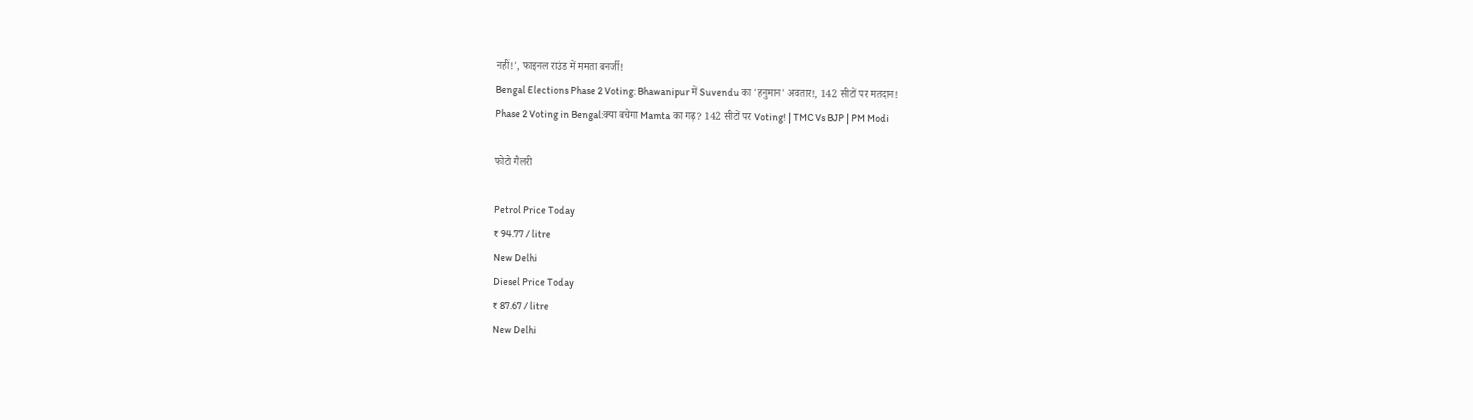नहीं!', फाइनल राउंड में ममता बनर्जी!
Bengal Elections Phase 2 Voting: Bhawanipur में Suvendu का 'हनुमान' अवतार!, 142 सीटों पर मतदान!
Phase 2 Voting in Bengal:क्या बचेगा Mamta का गढ़? 142 सीटों पर Voting! | TMC Vs BJP | PM Modi

फोटो गैलरी

Petrol Price Today
₹ 94.77 / litre
New Delhi
Diesel Price Today
₹ 87.67 / litre
New Delhi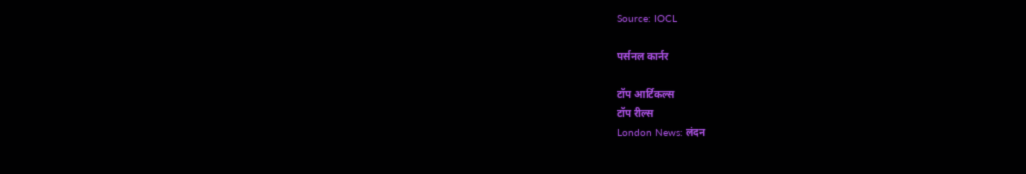Source: IOCL

पर्सनल कार्नर

टॉप आर्टिकल्स
टॉप रील्स
London News: लंदन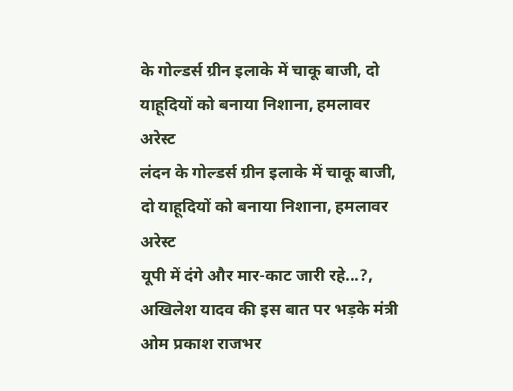के गोल्डर्स ग्रीन इलाके में चाकू बाजी, दो याहूदियों को बनाया निशाना, हमलावर अरेस्ट
लंदन के गोल्डर्स ग्रीन इलाके में चाकू बाजी, दो याहूदियों को बनाया निशाना, हमलावर अरेस्ट
यूपी में दंगे और मार-काट जारी रहे...?, अखिलेश यादव की इस बात पर भड़के मंत्री ओम प्रकाश राजभर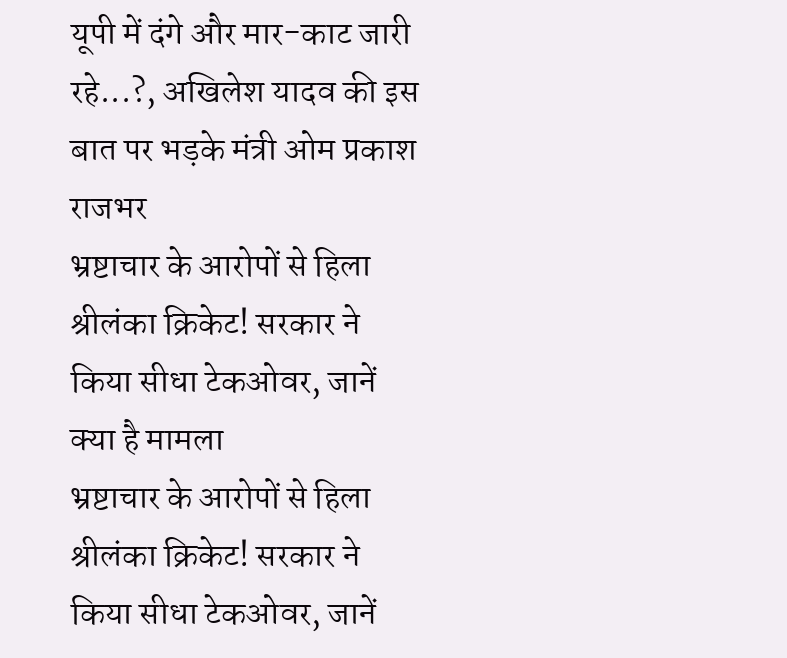यूपी में दंगे और मार-काट जारी रहे...?, अखिलेश यादव की इस बात पर भड़के मंत्री ओम प्रकाश राजभर
भ्रष्टाचार के आरोपों से हिला श्रीलंका क्रिकेट! सरकार ने किया सीधा टेकओवर, जानें क्या है मामला
भ्रष्टाचार के आरोपों से हिला श्रीलंका क्रिकेट! सरकार ने किया सीधा टेकओवर, जानें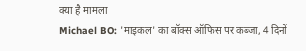क्या है मामला
Michael BO: 'माइकल' का बॉक्स ऑफिस पर कब्जा, 4 दिनों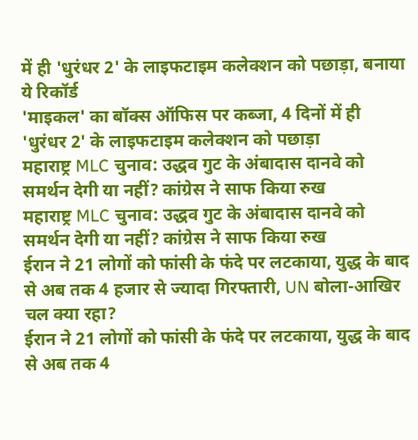में ही 'धुरंधर 2' के लाइफटाइम कलेक्शन को पछाड़ा, बनाया ये रिकॉर्ड
'माइकल' का बॉक्स ऑफिस पर कब्जा, 4 दिनों में ही 'धुरंधर 2' के लाइफटाइम कलेक्शन को पछाड़ा
महाराष्ट्र MLC चुनाव: उद्धव गुट के अंबादास दानवे को समर्थन देगी या नहीं? कांग्रेस ने साफ किया रुख
महाराष्ट्र MLC चुनाव: उद्धव गुट के अंबादास दानवे को समर्थन देगी या नहीं? कांग्रेस ने साफ किया रुख
ईरान ने 21 लोगों को फांसी के फंदे पर लटकाया, युद्ध के बाद से अब तक 4 हजार से ज्यादा गिरफ्तारी, UN बोला-आखिर चल क्या रहा?
ईरान ने 21 लोगों को फांसी के फंदे पर लटकाया, युद्ध के बाद से अब तक 4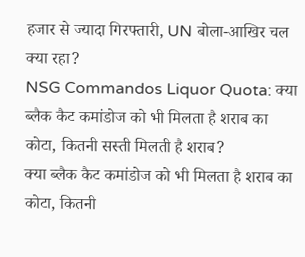हजार से ज्यादा गिरफ्तारी, UN बोला-आखिर चल क्या रहा?
NSG Commandos Liquor Quota: क्या ब्लैक कैट कमांडोज को भी मिलता है शराब का कोटा, कितनी सस्ती मिलती है शराब?
क्या ब्लैक कैट कमांडोज को भी मिलता है शराब का कोटा, कितनी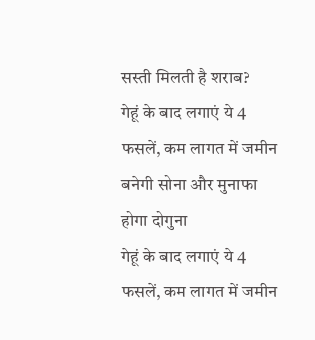सस्ती मिलती है शराब?
गेहूं के बाद लगाएं ये 4 फसलें, कम लागत में जमीन बनेगी सोना और मुनाफा होगा दोगुना
गेहूं के बाद लगाएं ये 4 फसलें, कम लागत में जमीन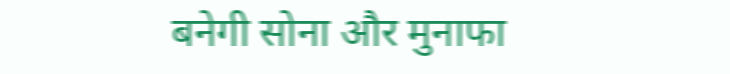बनेगी सोना और मुनाफा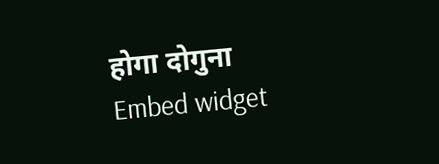होगा दोगुना
Embed widget